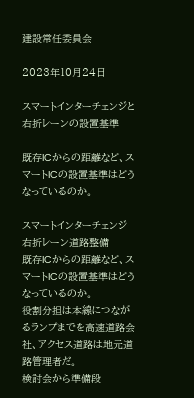建設常任委員会

2023年10月24日

スマートインターチェンジと右折レーンの設置基準

既存ICからの距離など、スマートICの設置基準はどうなっているのか。

スマートインターチェンジ右折レーン道路整備
既存ICからの距離など、スマートICの設置基準はどうなっているのか。
役割分担は本線につながるランプまでを高速道路会社、アクセス道路は地元道路管理者だ。
検討会から準備段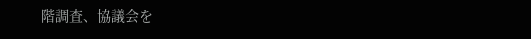階調査、協議会を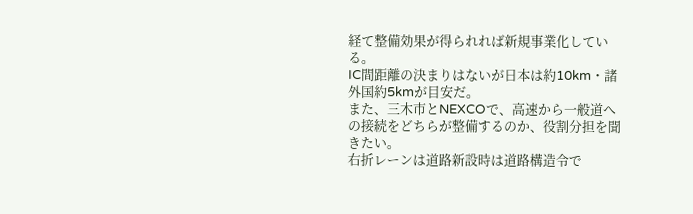経て整備効果が得られれば新規事業化している。
IC間距離の決まりはないが日本は約10km・諸外国約5kmが目安だ。
また、三木市とNEXCOで、高速から一般道への接続をどちらが整備するのか、役割分担を聞きたい。
右折レーンは道路新設時は道路構造令で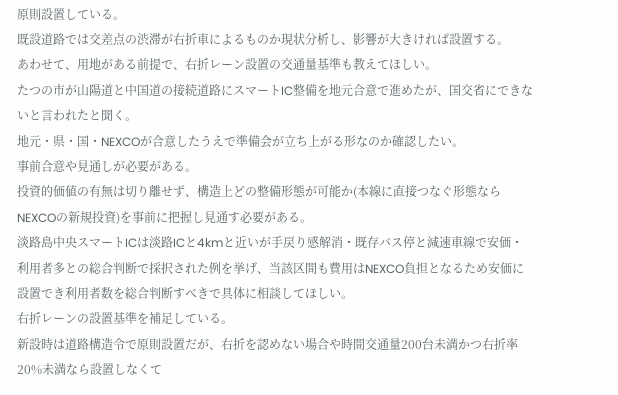原則設置している。
既設道路では交差点の渋滞が右折車によるものか現状分析し、影響が大きければ設置する。
あわせて、用地がある前提で、右折レーン設置の交通量基準も教えてほしい。
たつの市が山陽道と中国道の接続道路にスマートIC整備を地元合意で進めたが、国交省にできないと言われたと聞く。
地元・県・国・NEXCOが合意したうえで準備会が立ち上がる形なのか確認したい。
事前合意や見通しが必要がある。
投資的価値の有無は切り離せず、構造上どの整備形態が可能か(本線に直接つなぐ形態ならNEXCOの新規投資)を事前に把握し見通す必要がある。
淡路島中央スマートICは淡路ICと4kmと近いが手戻り感解消・既存バス停と減速車線で安価・利用者多との総合判断で採択された例を挙げ、当該区間も費用はNEXCO負担となるため安価に設置でき利用者数を総合判断すべきで具体に相談してほしい。
右折レーンの設置基準を補足している。
新設時は道路構造令で原則設置だが、右折を認めない場合や時間交通量200台未満かつ右折率20%未満なら設置しなくて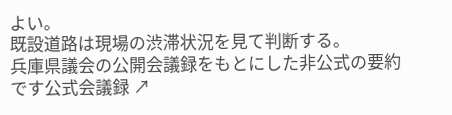よい。
既設道路は現場の渋滞状況を見て判断する。
兵庫県議会の公開会議録をもとにした非公式の要約です公式会議録 ↗